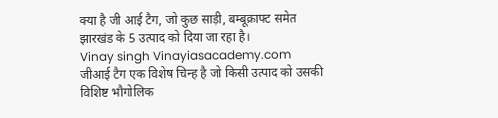क्या है जी आई टैग, जो कुछ साड़ी, बम्बूक्राफ्ट समेत झारखंड के 5 उत्पाद को दिया जा रहा है।
Vinay singh Vinayiasacademy.com
जीआई टैग एक विशेष चिन्ह है जो किसी उत्पाद को उसकी विशिष्ट भौगोलिक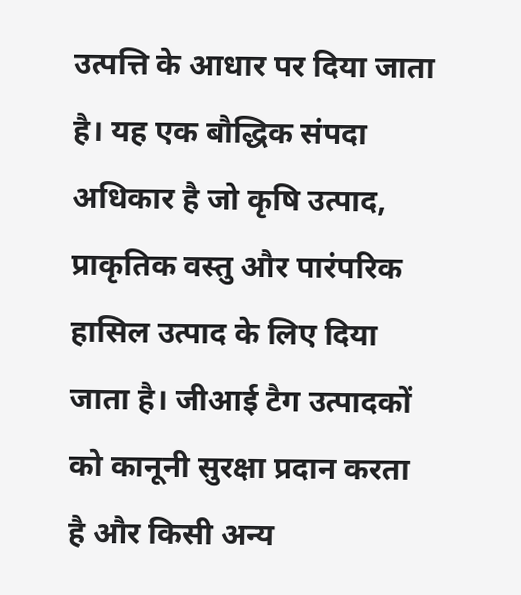उत्पत्ति के आधार पर दिया जाता है। यह एक बौद्धिक संपदा अधिकार है जो कृषि उत्पाद, प्राकृतिक वस्तु और पारंपरिक हासिल उत्पाद के लिए दिया जाता है। जीआई टैग उत्पादकों को कानूनी सुरक्षा प्रदान करता है और किसी अन्य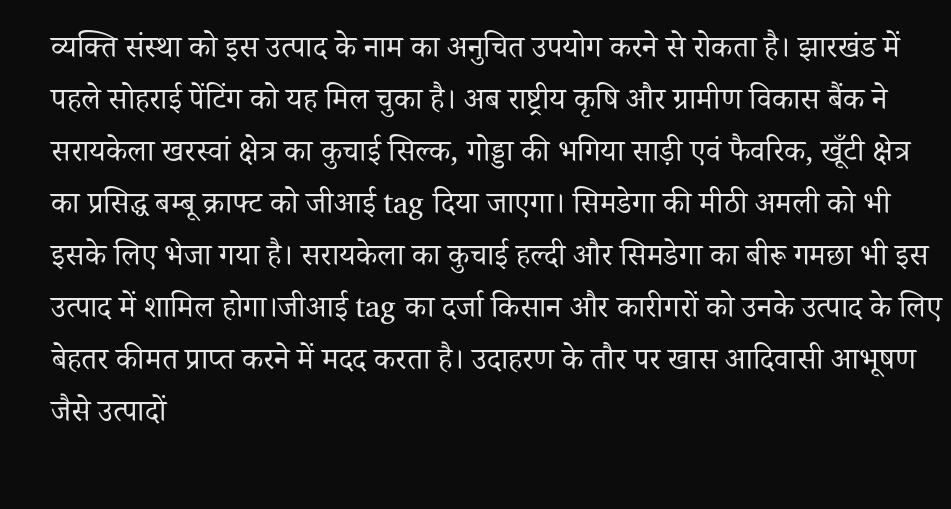व्यक्ति संस्था को इस उत्पाद के नाम का अनुचित उपयोग करने से रोकता है। झारखंड में पहले सोहराई पेंटिंग को यह मिल चुका है। अब राष्ट्रीय कृषि और ग्रामीण विकास बैंक ने सरायकेला खरस्वां क्षेत्र का कुचाई सिल्क, गोड्डा की भगिया साड़ी एवं फैवरिक, खूँटी क्षेत्र का प्रसिद्ध बम्बू क्राफ्ट को जीआई tag दिया जाएगा। सिमडेगा की मीठी अमली को भी इसके लिए भेजा गया है। सरायकेला का कुचाई हल्दी और सिमडेगा का बीरू गमछा भी इस उत्पाद में शामिल होगा।जीआई tag का दर्जा किसान और कारीगरों को उनके उत्पाद के लिए बेहतर कीमत प्राप्त करने में मदद करता है। उदाहरण के तौर पर खास आदिवासी आभूषण जैसे उत्पादों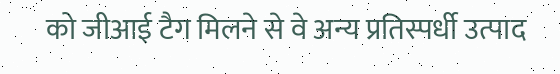को जीआई टैग मिलने से वे अन्य प्रतिस्पर्धी उत्पाद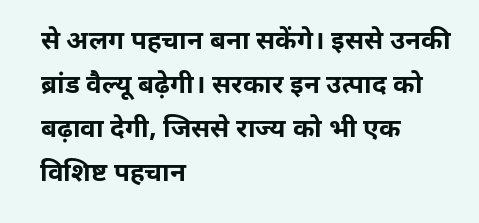से अलग पहचान बना सकेंगे। इससे उनकी ब्रांड वैल्यू बढ़ेगी। सरकार इन उत्पाद को बढ़ावा देगी, जिससे राज्य को भी एक विशिष्ट पहचान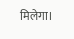मिलेगा।